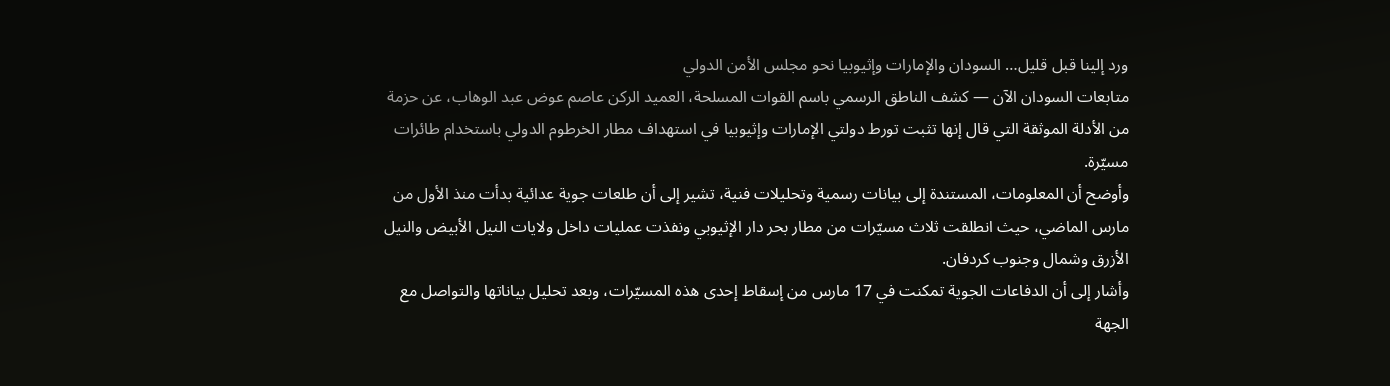ورد إلينا قبل قليل… السودان والإمارات وإثيوبيا نحو مجلس الأمن الدولي
متابعات السودان الآن — كشف الناطق الرسمي باسم القوات المسلحة، العميد الركن عاصم عوض عبد الوهاب، عن حزمة من الأدلة الموثقة التي قال إنها تثبت تورط دولتي الإمارات وإثيوبيا في استهداف مطار الخرطوم الدولي باستخدام طائرات مسيّرة.
وأوضح أن المعلومات، المستندة إلى بيانات رسمية وتحليلات فنية، تشير إلى أن طلعات جوية عدائية بدأت منذ الأول من مارس الماضي، حيث انطلقت ثلاث مسيّرات من مطار بحر دار الإثيوبي ونفذت عمليات داخل ولايات النيل الأبيض والنيل الأزرق وشمال وجنوب كردفان.
وأشار إلى أن الدفاعات الجوية تمكنت في 17 مارس من إسقاط إحدى هذه المسيّرات، وبعد تحليل بياناتها والتواصل مع الجهة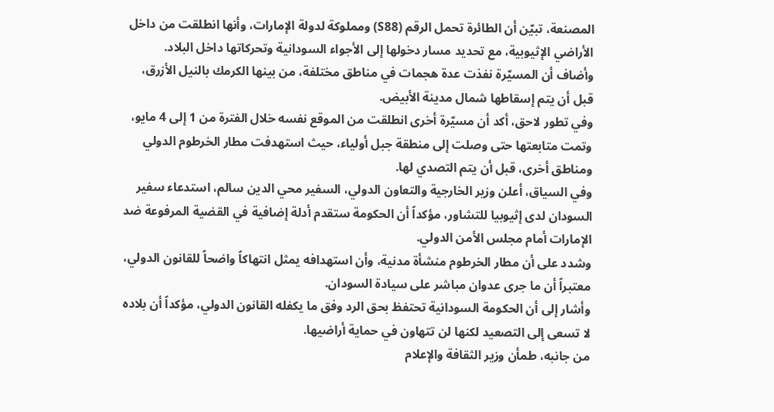المصنعة، تبيّن أن الطائرة تحمل الرقم (S88) ومملوكة لدولة الإمارات، وأنها انطلقت من داخل الأراضي الإثيوبية، مع تحديد مسار دخولها إلى الأجواء السودانية وتحركاتها داخل البلاد.
وأضاف أن المسيّرة نفذت عدة هجمات في مناطق مختلفة، من بينها الكرمك بالنيل الأزرق، قبل أن يتم إسقاطها شمال مدينة الأبيض.
وفي تطور لاحق، أكد أن مسيّرة أخرى انطلقت من الموقع نفسه خلال الفترة من 1 إلى 4 مايو، وتمت متابعتها حتى وصلت إلى منطقة جبل أولياء، حيث استهدفت مطار الخرطوم الدولي ومناطق أخرى، قبل أن يتم التصدي لها.
وفي السياق، أعلن وزير الخارجية والتعاون الدولي، السفير محي الدين سالم، استدعاء سفير السودان لدى إثيوبيا للتشاور، مؤكداً أن الحكومة ستقدم أدلة إضافية في القضية المرفوعة ضد الإمارات أمام مجلس الأمن الدولي.
وشدد على أن مطار الخرطوم منشأة مدنية، وأن استهدافه يمثل انتهاكاً واضحاً للقانون الدولي، معتبراً أن ما جرى عدوان مباشر على سيادة السودان.
وأشار إلى أن الحكومة السودانية تحتفظ بحق الرد وفق ما يكفله القانون الدولي، مؤكداً أن بلاده لا تسعى إلى التصعيد لكنها لن تتهاون في حماية أراضيها.
من جانبه، طمأن وزير الثقافة والإعلام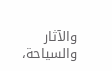والآثار والسياحة،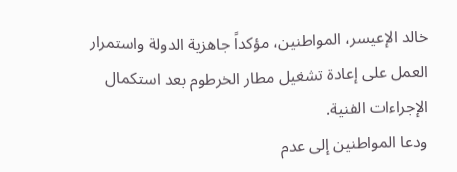خالد الإعيسر، المواطنين، مؤكداً جاهزية الدولة واستمرار العمل على إعادة تشغيل مطار الخرطوم بعد استكمال الإجراءات الفنية.
ودعا المواطنين إلى عدم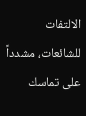الالتفات للشائعات، مشدداً على تماسك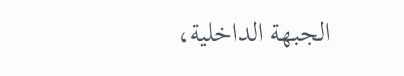الجبهة الداخلية،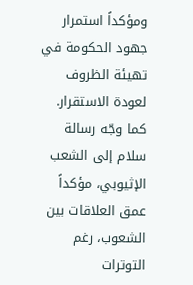ومؤكداً استمرار جهود الحكومة في تهيئة الظروف لعودة الاستقرار.
كما وجّه رسالة سلام إلى الشعب الإثيوبي، مؤكداً عمق العلاقات بين الشعوب، رغم التوترات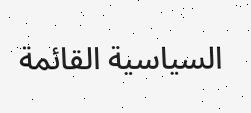السياسية القائمة